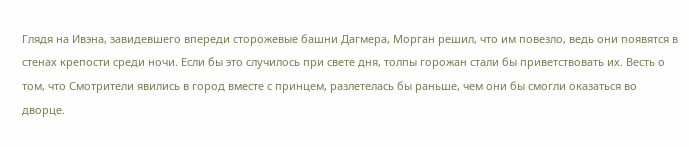Глядя на Ивэна, завидевшего впереди сторожевые башни Дагмера, Морган решил, что им повезло, ведь они появятся в стенах крепости среди ночи. Если бы это случилось при свете дня, толпы горожан стали бы приветствовать их. Весть о том, что Смотрители явились в город вместе с принцем, разлетелась бы раньше, чем они бы смогли оказаться во дворце.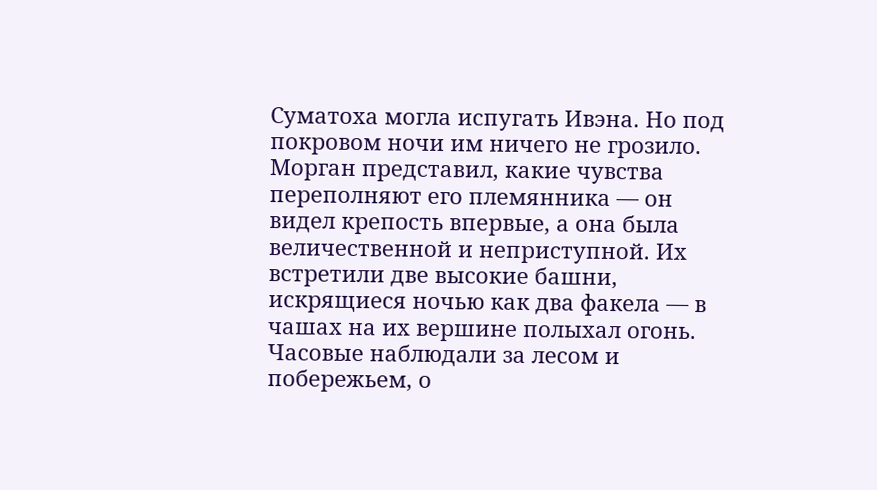Суматоха могла испугать Ивэна. Но под покровом ночи им ничего не грозило.
Морган представил, какие чувства переполняют его племянника — он видел крепость впервые, а она была величественной и неприступной. Их встретили две высокие башни, искрящиеся ночью как два факела — в чашах на их вершине полыхал огонь. Часовые наблюдали за лесом и побережьем, о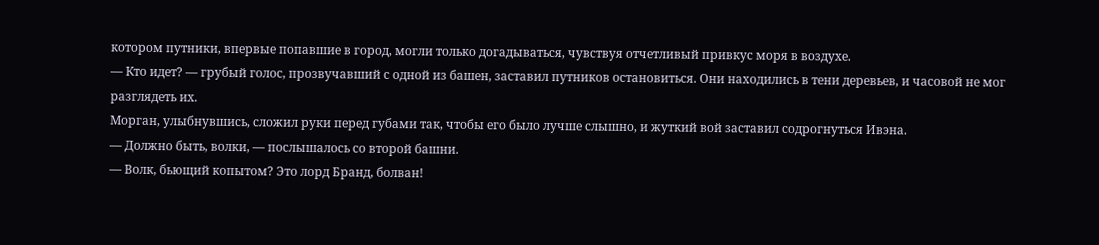котором путники, впервые попавшие в город, могли только догадываться, чувствуя отчетливый привкус моря в воздухе.
— Кто идет? — грубый голос, прозвучавший с одной из башен, заставил путников остановиться. Они находились в тени деревьев, и часовой не мог разглядеть их.
Морган, улыбнувшись, сложил руки перед губами так, чтобы его было лучше слышно, и жуткий вой заставил содрогнуться Ивэна.
— Должно быть, волки, — послышалось со второй башни.
— Волк, бьющий копытом? Это лорд Бранд, болван!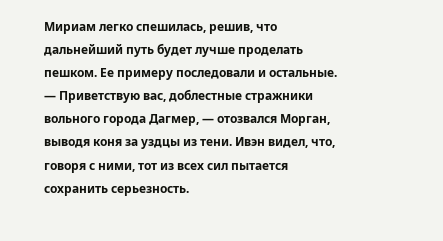Мириам легко спешилась, решив, что дальнейший путь будет лучше проделать пешком. Ее примеру последовали и остальные.
— Приветствую вас, доблестные стражники вольного города Дагмер, — отозвался Морган, выводя коня за уздцы из тени. Ивэн видел, что, говоря с ними, тот из всех сил пытается сохранить серьезность.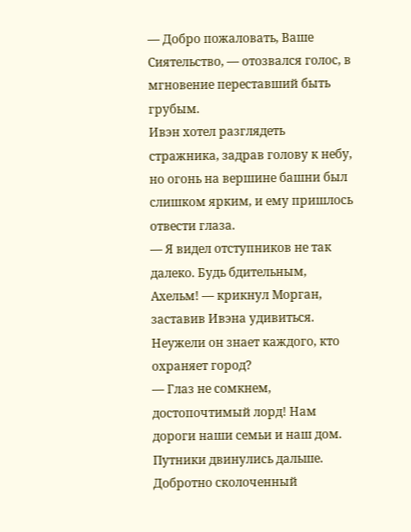— Добро пожаловать, Ваше Сиятельство, — отозвался голос, в мгновение переставший быть грубым.
Ивэн хотел разглядеть стражника, задрав голову к небу, но огонь на вершине башни был слишком ярким, и ему пришлось отвести глаза.
— Я видел отступников не так далеко. Будь бдительным, Ахельм! — крикнул Морган, заставив Ивэна удивиться. Неужели он знает каждого, кто охраняет город?
— Глаз не сомкнем, достопочтимый лорд! Нам дороги наши семьи и наш дом.
Путники двинулись дальше. Добротно сколоченный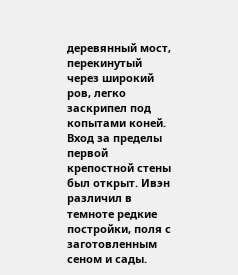деревянный мост, перекинутый через широкий ров, легко заскрипел под копытами коней. Вход за пределы первой крепостной стены был открыт. Ивэн различил в темноте редкие постройки, поля с заготовленным сеном и сады.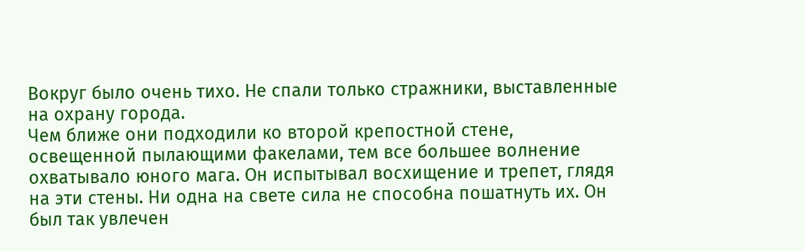Вокруг было очень тихо. Не спали только стражники, выставленные на охрану города.
Чем ближе они подходили ко второй крепостной стене, освещенной пылающими факелами, тем все большее волнение охватывало юного мага. Он испытывал восхищение и трепет, глядя на эти стены. Ни одна на свете сила не способна пошатнуть их. Он был так увлечен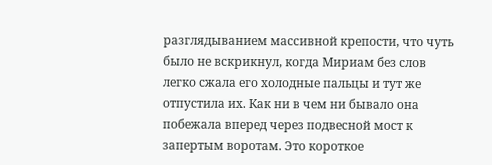разглядыванием массивной крепости, что чуть было не вскрикнул, когда Мириам без слов легко сжала его холодные пальцы и тут же отпустила их. Как ни в чем ни бывало она побежала вперед через подвесной мост к запертым воротам. Это короткое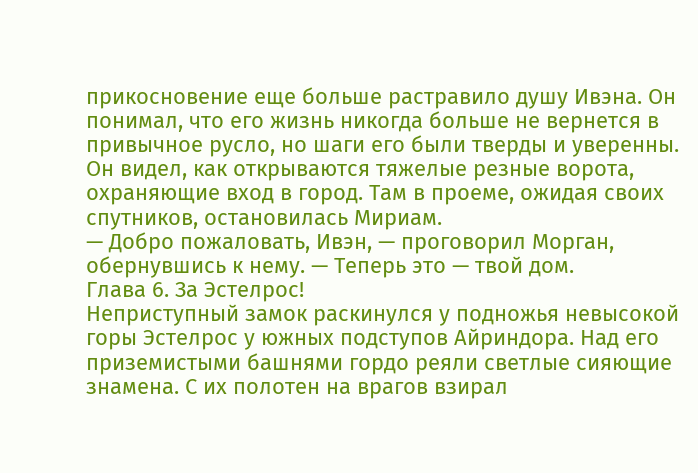прикосновение еще больше растравило душу Ивэна. Он понимал, что его жизнь никогда больше не вернется в привычное русло, но шаги его были тверды и уверенны.
Он видел, как открываются тяжелые резные ворота, охраняющие вход в город. Там в проеме, ожидая своих спутников, остановилась Мириам.
— Добро пожаловать, Ивэн, — проговорил Морган, обернувшись к нему. — Теперь это — твой дом.
Глава 6. За Эстелрос!
Неприступный замок раскинулся у подножья невысокой горы Эстелрос у южных подступов Айриндора. Над его приземистыми башнями гордо реяли светлые сияющие знамена. С их полотен на врагов взирал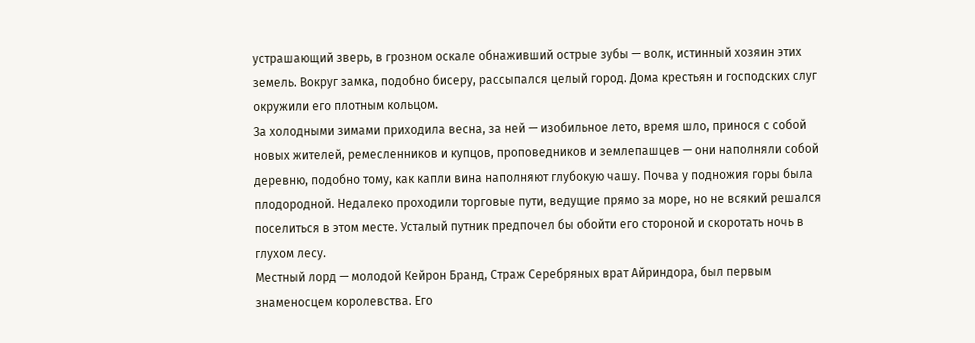устрашающий зверь, в грозном оскале обнаживший острые зубы — волк, истинный хозяин этих земель. Вокруг замка, подобно бисеру, рассыпался целый город. Дома крестьян и господских слуг окружили его плотным кольцом.
За холодными зимами приходила весна, за ней — изобильное лето, время шло, принося с собой новых жителей, ремесленников и купцов, проповедников и землепашцев — они наполняли собой деревню, подобно тому, как капли вина наполняют глубокую чашу. Почва у подножия горы была плодородной. Недалеко проходили торговые пути, ведущие прямо за море, но не всякий решался поселиться в этом месте. Усталый путник предпочел бы обойти его стороной и скоротать ночь в глухом лесу.
Местный лорд — молодой Кейрон Бранд, Страж Серебряных врат Айриндора, был первым знаменосцем королевства. Его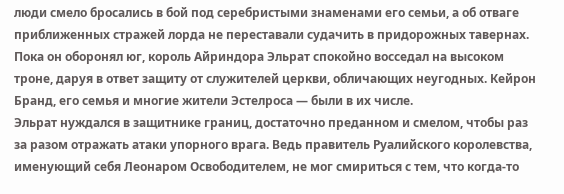люди смело бросались в бой под серебристыми знаменами его семьи, а об отваге приближенных стражей лорда не переставали судачить в придорожных тавернах. Пока он оборонял юг, король Айриндора Эльрат спокойно восседал на высоком троне, даруя в ответ защиту от служителей церкви, обличающих неугодных. Кейрон Бранд, его семья и многие жители Эстелроса — были в их числе.
Эльрат нуждался в защитнике границ, достаточно преданном и смелом, чтобы раз за разом отражать атаки упорного врага. Ведь правитель Руалийского королевства, именующий себя Леонаром Освободителем, не мог смириться с тем, что когда-то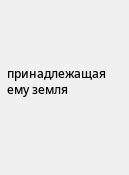принадлежащая ему земля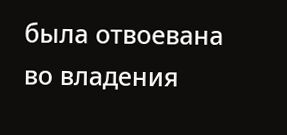была отвоевана во владения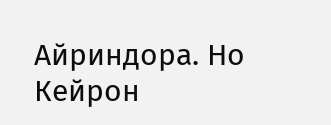Айриндора. Но Кейрон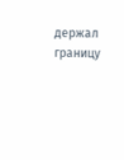держал границу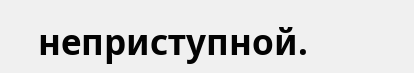неприступной.